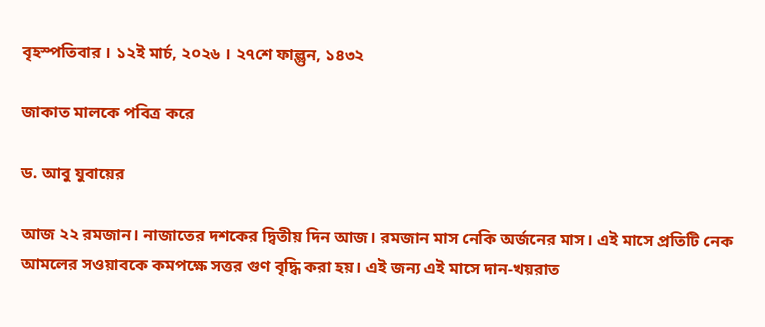বৃহস্পতিবার । ১২ই মার্চ, ২০২৬ । ২৭শে ফাল্গুন, ১৪৩২

জাকাত মালকে পবিত্র করে

ড. আবু যুবায়ের

আজ ২২ রমজান। নাজাতের দশকের দ্বিতীয় দিন আজ। রমজান মাস নেকি অর্জনের মাস। এই মাসে প্রতিটি নেক আমলের সওয়াবকে কমপক্ষে সত্তর গুণ বৃদ্ধি করা হয়। এই জন্য এই মাসে দান-খয়রাত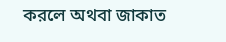করলে অথবা জাকাত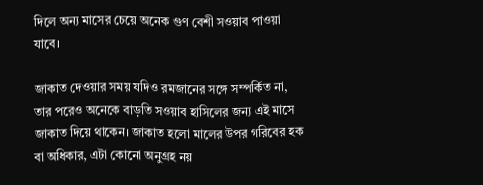দিলে অন্য মাসের চেয়ে অনেক গুণ বেশী সওয়াব পাওয়া যাবে।

জাকাত দেওয়ার সময় যদিও রমজানের সঙ্গে সম্পর্কিত না, তার পরেও অনেকে বাড়তি সওয়াব হাসিলের জন্য এই মাসে জাকাত দিয়ে থাকেন। জাকাত হলো মালের উপর গরিবের হক বা অধিকার, এটা কোনো অনুগ্রহ নয়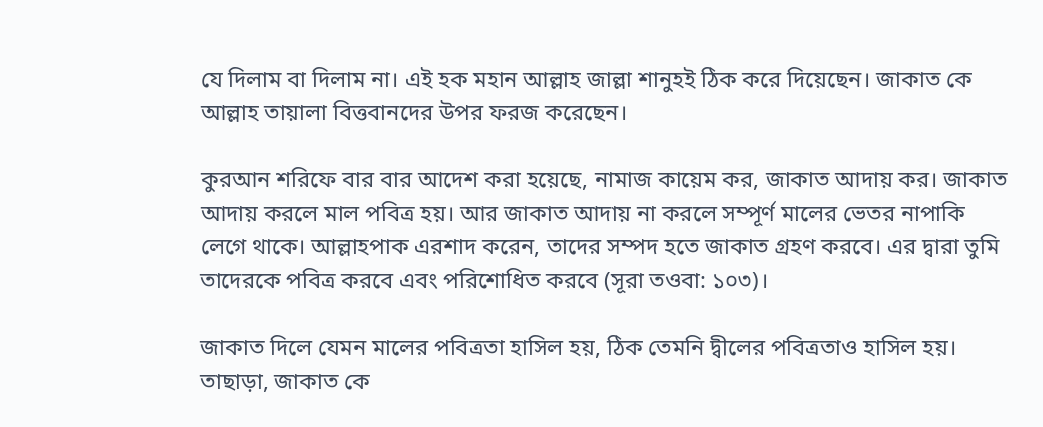যে দিলাম বা দিলাম না। এই হক মহান আল্লাহ জাল্লা শানুহই ঠিক করে দিয়েছেন। জাকাত কে আল্লাহ তায়ালা বিত্তবানদের উপর ফরজ করেছেন।

কুরআন শরিফে বার বার আদেশ করা হয়েছে, নামাজ কায়েম কর, জাকাত আদায় কর। জাকাত আদায় করলে মাল পবিত্র হয়। আর জাকাত আদায় না করলে সম্পূর্ণ মালের ভেতর নাপাকি লেগে থাকে। আল্লাহপাক এরশাদ করেন, তাদের সম্পদ হতে জাকাত গ্রহণ করবে। এর দ্বারা তুমি তাদেরকে পবিত্র করবে এবং পরিশোধিত করবে (সূরা তওবা: ১০৩)।

জাকাত দিলে যেমন মালের পবিত্রতা হাসিল হয়, ঠিক তেমনি দ্বীলের পবিত্রতাও হাসিল হয়। তাছাড়া, জাকাত কে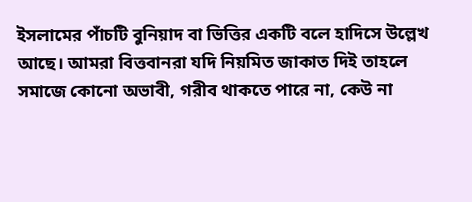ইসলামের পাঁচটি বুনিয়াদ বা ভিত্তির একটি বলে হাদিসে উল্লেখ আছে। আমরা বিত্তবানরা যদি নিয়মিত জাকাত দিই তাহলে সমাজে কোনো অভাবী, গরীব থাকতে পারে না, কেউ না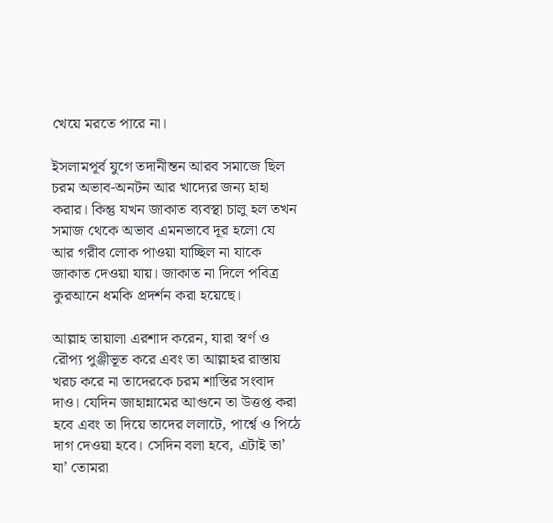খেয়ে মরতে পারে না।

ইসলামপূর্ব যুগে তদানীন্তন আরব সমাজে ছিল চরম অভাব-অনটন আর খাদ্যের জন্য হাহা করার। কিন্তু যখন জাকাত ব্যবস্থা চালু হল তখন সমাজ থেকে অভাব এমনভাবে দূর হলো যে আর গরীব লোক পাওয়া যাচ্ছিল না যাকে জাকাত দেওয়া যায়। জাকাত না দিলে পবিত্র কুরআনে ধমকি প্রদর্শন করা হয়েছে।

আল্লাহ তায়ালা এরশাদ করেন, যারা স্বর্ণ ও রৌপ্য পুঞ্জীভূত করে এবং তা আল্লাহর রাস্তায় খরচ করে না তাদেরকে চরম শাস্তির সংবাদ দাও। যেদিন জাহান্নামের আগুনে তা উত্তপ্ত করা হবে এবং তা দিয়ে তাদের ললাটে, পার্শ্বে ও পিঠে দাগ দেওয়া হবে। সেদিন বলা হবে, এটাই তা’ যা’ তোমরা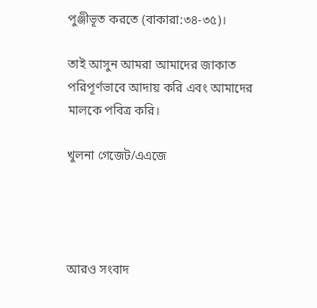পুঞ্জীভূত করতে (বাকারা:৩৪-৩৫)।

তাই আসুন আমরা আমাদের জাকাত পরিপূর্ণভাবে আদায় করি এবং আমাদের মালকে পবিত্র করি।

খুলনা গেজেট/এএজে




আরও সংবাদ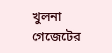খুলনা গেজেটের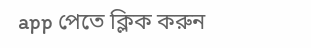app পেতে ক্লিক করুন